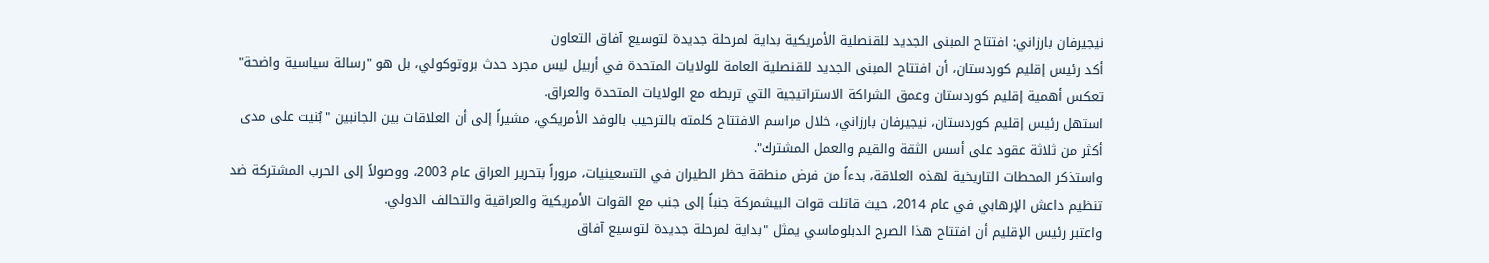نيجيرفان بارزاني: افتتاح المبنى الجديد للقنصلية الأمريكية بداية لمرحلة جديدة لتوسيع آفاق التعاون
أكد رئيس إقليم كوردستان، أن افتتاح المبنى الجديد للقنصلية العامة للولايات المتحدة في أربيل ليس مجرد حدث بروتوكولي، بل هو "رسالة سياسية واضحة" تعكس أهمية إقليم كوردستان وعمق الشراكة الاستراتيجية التي تربطه مع الولايات المتحدة والعراق.
استهل رئيس إقليم كوردستان، نيجيرفان بارزاني، خلال مراسم الافتتاح كلمته بالترحيب بالوفد الأمريكي، مشيراً إلى أن العلاقات بين الجانبين "بُنيت على مدى أكثر من ثلاثة عقود على أسس الثقة والقيم والعمل المشترك".
واستذكر المحطات التاريخية لهذه العلاقة، بدءاً من فرض منطقة حظر الطيران في التسعينيات، مروراً بتحرير العراق عام 2003، ووصولاً إلى الحرب المشتركة ضد تنظيم داعش الإرهابي في عام 2014، حيث قاتلت قوات البيشمركة جنباً إلى جنب مع القوات الأمريكية والعراقية والتحالف الدولي.
واعتبر رئيس الإقليم أن افتتاح هذا الصرح الدبلوماسي يمثل "بداية لمرحلة جديدة لتوسيع آفاق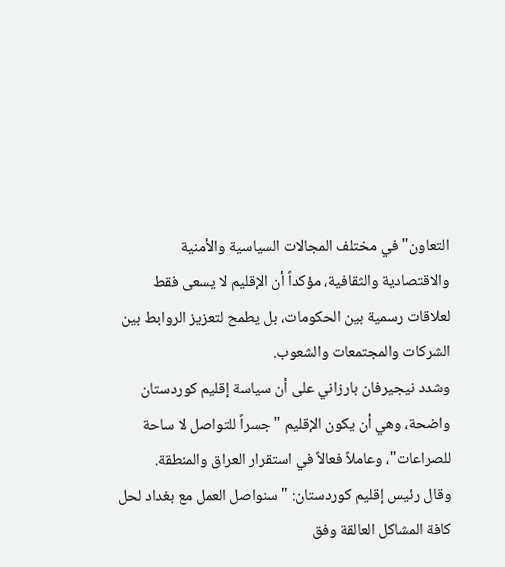التعاون" في مختلف المجالات السياسية والأمنية والاقتصادية والثقافية، مؤكداً أن الإقليم لا يسعى فقط لعلاقات رسمية بين الحكومات، بل يطمح لتعزيز الروابط بين الشركات والمجتمعات والشعوب.
وشدد نيجيرفان بارزاني على أن سياسة إقليم كوردستان واضحة، وهي أن يكون الإقليم "جسراً للتواصل لا ساحة للصراعات"، وعاملاً فعالاً في استقرار العراق والمنطقة.
وقال رئيس إقليم كوردستان: "سنواصل العمل مع بغداد لحل كافة المشاكل العالقة وفق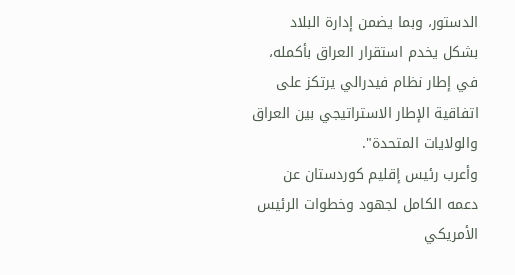الدستور، وبما يضمن إدارة البلاد بشكل يخدم استقرار العراق بأكمله، في إطار نظام فيدرالي يرتكز على اتفاقية الإطار الاستراتيجي بين العراق والولايات المتحدة".
وأعرب رئيس إقليم كوردستان عن دعمه الكامل لجهود وخطوات الرئيس الأمريكي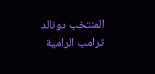المنتخب دونالد ترامب الرامية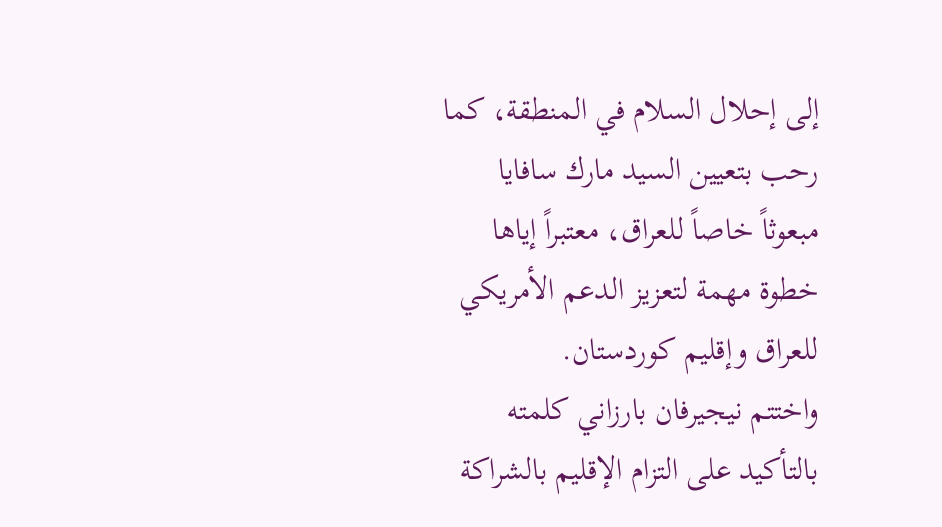إلى إحلال السلام في المنطقة، كما رحب بتعيين السيد مارك سافايا مبعوثاً خاصاً للعراق، معتبراً إياها خطوة مهمة لتعزيز الدعم الأمريكي للعراق وإقليم كوردستان.
واختتم نيجيرفان بارزاني كلمته بالتأكيد على التزام الإقليم بالشراكة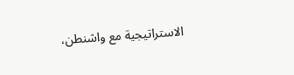الاستراتيجية مع واشنطن،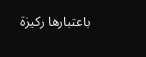باعتبارها ركيزة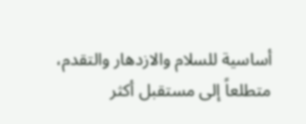أساسية للسلام والازدهار والتقدم، متطلعاً إلى مستقبل أكثر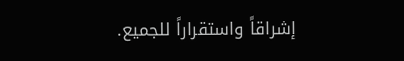إشراقاً واستقراراً للجميع.